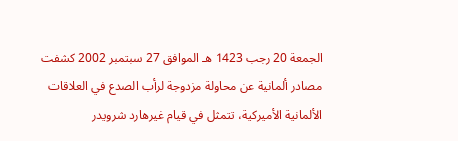الجمعة 20 رجب 1423 هـ الموافق 27 سبتمبر 2002 كشفت مصادر ألمانية عن محاولة مزدوجة لرأب الصدع في العلاقات الألمانية الأميركية، تتمثل في قيام غيرهارد شرويدر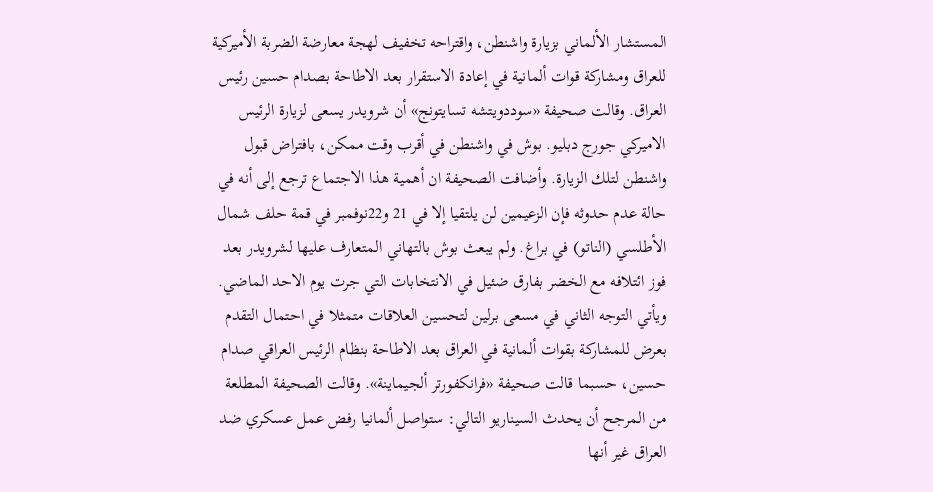المستشار الألماني بزيارة واشنطن، واقتراحه تخفيف لهجة معارضة الضربة الأميركية للعراق ومشاركة قوات ألمانية في إعادة الاستقرار بعد الاطاحة بصدام حسين رئيس العراق. وقالت صحيفة «سوددويتشه تسايتونج» أن شرويدر يسعى لزيارة الرئيس الاميركي جورج دبليو. بوش في واشنطن في أقرب وقت ممكن، بافتراض قبول واشنطن لتلك الزيارة. وأضافت الصحيفة ان أهمية هذا الاجتماع ترجع إلى أنه في حالة عدم حدوثه فإن الزعيمين لن يلتقيا إلا في 21 و22نوفمبر في قمة حلف شمال الأطلسي (الناتو) في براغ. ولم يبعث بوش بالتهاني المتعارف عليها لشرويدر بعد فوز ائتلافه مع الخضر بفارق ضئيل في الانتخابات التي جرت يوم الاحد الماضي. ويأتي التوجه الثاني في مسعى برلين لتحسين العلاقات متمثلا في احتمال التقدم بعرض للمشاركة بقوات ألمانية في العراق بعد الاطاحة بنظام الرئيس العراقي صدام حسين، حسبما قالت صحيفة «فرانكفورتر ألجيماينة». وقالت الصحيفة المطلعة من المرجح أن يحدث السيناريو التالي: ستواصل ألمانيا رفض عمل عسكري ضد العراق غير أنها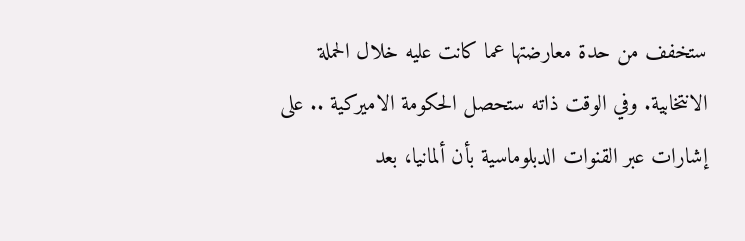ستخفف من حدة معارضتها عما كانت عليه خلال الحملة الانتخابية. وفي الوقت ذاته ستحصل الحكومة الاميركية .. على إشارات عبر القنوات الدبلوماسية بأن ألمانيا، بعد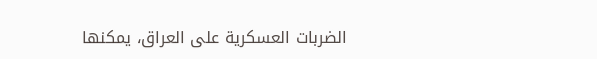الضربات العسكرية على العراق، يمكنها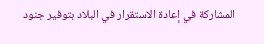المشاركة في إعادة الاستقرار في البلاد بتوفير جنود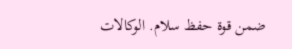ضمن قوة حفظ سلام. الوكالات